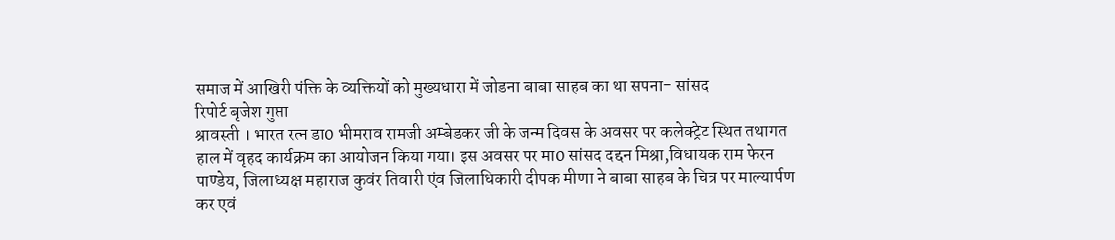समाज में आखिरी पंक्ति के व्यक्तियों को मुख्यधारा में जोडना बाबा साहब का था सपना- सांसद
रिपोर्ट बृजेश गुप्ता
श्रावस्ती । भारत रत्न डा0 भीमराव रामजी अम्बेडकर जी के जन्म दिवस के अवसर पर कलेक्ट्रेट स्थित तथागत हाल में वृहद कार्यक्रम का आयोजन किया गया। इस अवसर पर मा0 सांसद दद्दन मिश्रा,विधायक राम फेरन पाण्डेय, जिलाध्यक्ष महाराज कुवंर तिवारी एंव जिलाधिकारी दीपक मीणा ने बाबा साहब के चित्र पर माल्यार्पण कर एवं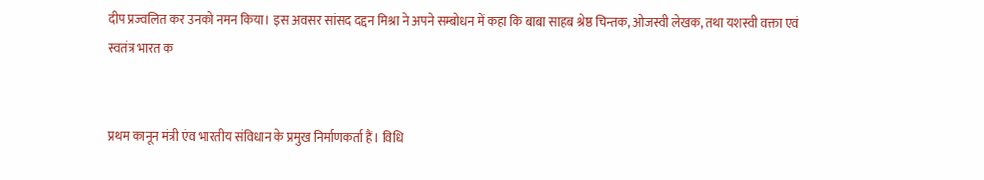दीप प्रज्वलित कर उनको नमन किया। इस अवसर सांसद दद्दन मिश्रा ने अपने सम्बोधन में कहा कि बाबा साहब श्रेष्ठ चिन्तक, ओजस्वी लेखक, तथा यशस्वी वक्ता एवं स्वतंत्र भारत क


प्रथम कानून मंत्री एंव भारतीय संविधान के प्रमुख निर्माणकर्ता हैं। विधि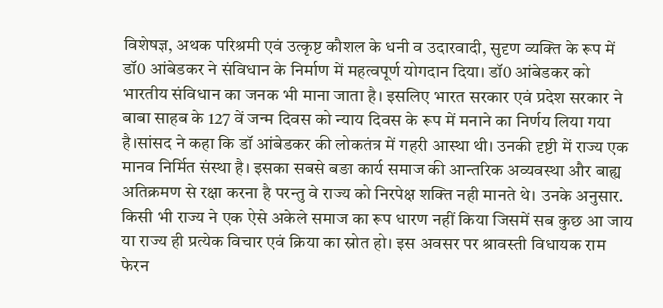विशेषज्ञ, अथक परिश्रमी एवं उत्कृष्ट कौशल के धनी व उदारवादी, सुदृण व्यक्ति के रूप में डॉ0 आंबेडकर ने संविधान के निर्माण में महत्वपूर्ण योगदान दिया। डॉ0 आंबेडकर को भारतीय संविधान का जनक भी माना जाता है। इसलिए भारत सरकार एवं प्रदेश सरकार ने बाबा साहब के 127 वें जन्म दिवस को न्याय दिवस के रूप में मनाने का निर्णय लिया गया है।सांसद ने कहा कि डॉ आंबेडकर की लोकतंत्र में गहरी आस्था थी। उनकी दृष्टी में राज्य एक मानव निर्मित संस्था है। इसका सबसे बङा कार्य समाज की आन्तरिक अव्यवस्था और बाह्य अतिक्रमण से रक्षा करना है परन्तु वे राज्य को निरपेक्ष शक्ति नही मानते थे। उनके अनुसार. किसी भी राज्य ने एक ऐसे अकेले समाज का रूप धारण नहीं किया जिसमें सब कुछ आ जाय या राज्य ही प्रत्येक विचार एवं क्रिया का स्रोत हो। इस अवसर पर श्रावस्ती विधायक राम फेरन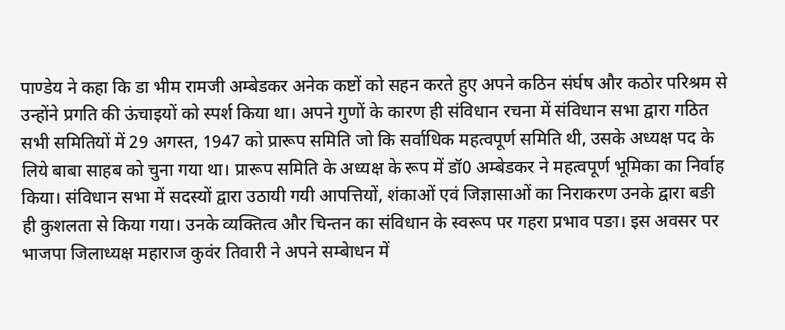पाण्डेय ने कहा कि डा भीम रामजी अम्बेडकर अनेक कष्टों को सहन करते हुए अपने कठिन संर्घष और कठोर परिश्रम से उन्होंने प्रगति की ऊंचाइयों को स्पर्श किया था। अपने गुणों के कारण ही संविधान रचना में संविधान सभा द्वारा गठित सभी समितियों में 29 अगस्त, 1947 को प्रारूप समिति जो कि सर्वाधिक महत्वपूर्ण समिति थी, उसके अध्यक्ष पद के लिये बाबा साहब को चुना गया था। प्रारूप समिति के अध्यक्ष के रूप में डॉ0 अम्बेडकर ने महत्वपूर्ण भूमिका का निर्वाह किया। संविधान सभा में सदस्यों द्वारा उठायी गयी आपत्तियों, शंकाओं एवं जिज्ञासाओं का निराकरण उनके द्वारा बङी ही कुशलता से किया गया। उनके व्यक्तित्व और चिन्तन का संविधान के स्वरूप पर गहरा प्रभाव पङा। इस अवसर पर भाजपा जिलाध्यक्ष महाराज कुवंर तिवारी ने अपने सम्बेाधन में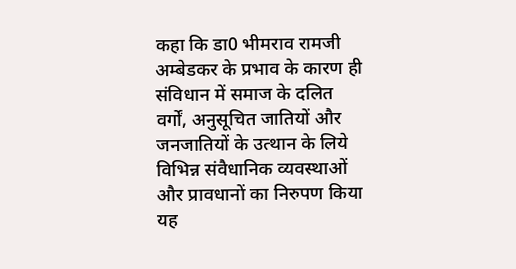कहा कि डा0 भीमराव रामजी अम्बेडकर के प्रभाव के कारण ही संविधान में समाज के दलित वर्गों, अनुसूचित जातियों और जनजातियों के उत्थान के लिये विभिन्न संवैधानिक व्यवस्थाओं और प्रावधानों का निरुपण किया यह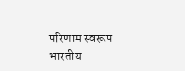परिणाम स्वरूप भारतीय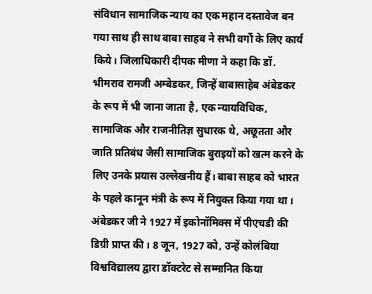संविधान सामाजिक न्याय का एक महान दस्तावेज बन गया साथ ही साथ बाबा साहब ने सभी वर्गों के लिए कार्य किये। जिलाधिकारी दीपक मीणा ने कहा कि डॉ. भीमराव रामजी अम्बेडकर, जिन्हें बाबासाहेब अंबेडकर के रूप में भी जाना जाता है, एक न्यायविधिक, सामाजिक और राजनीतिज्ञ सुधारक थे, अछूतता और जाति प्रतिबंध जैसी सामाजिक बुराइयों को खत्म करने के लिए उनके प्रयास उल्लेखनीय हैं। बाबा साहब को भारत के पहले कानून मंत्री के रूप में नियुक्त किया गया था। अंबेडकर जी ने 1927 में इकोनॉमिक्स में पीएचडी की डिग्री प्राप्त की। 8 जून, 1927 को, उन्हें कोलंबिया विश्वविद्यालय द्वारा डॉक्टरेट से सम्मानित किया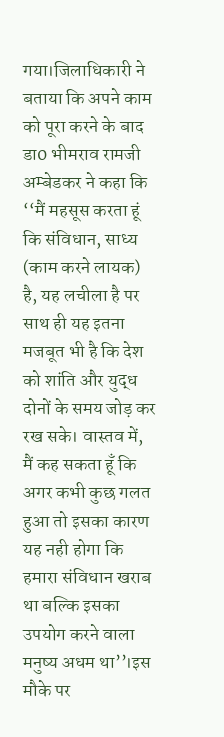गया।जिलाधिकारी ने बताया कि अपने काम को पूरा करने के बाद डा0 भीमराव रामजी अम्बेडकर ने कहा कि ‘‘मैं महसूस करता हूं कि संविधान, साध्य (काम करने लायक) है, यह लचीला है पर साथ ही यह इतना मजबूत भी है कि देश को शांति और युद्ध दोनों के समय जोड़ कर रख सके। वास्तव में, मैं कह सकता हूँ कि अगर कभी कुछ गलत हुआ तो इसका कारण यह नही होगा कि हमारा संविधान खराब था बल्कि इसका उपयोग करने वाला मनुष्य अधम था’’।इस मौके पर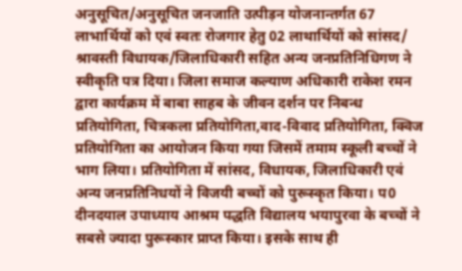अनुसूचित/अनुसूचित जनजाति उत्पीड़न योजनान्तर्गत 67 लाभार्थियों को एवं स्वतः रोजगार हेतु 02 लाथार्थियों को सांसद/ श्रावस्ती विधायक/जिलाधिकारी सहित अन्य जनप्रतिनिधिगण ने स्वीकृति पत्र दिया। जिला समाज कल्याण अधिकारी राकेश रमन द्वारा कार्यक्रम में बाबा साहब के जीवन दर्शन पर निबन्ध प्रतियोगिता, चित्रकला प्रतियोगिता,वाद-विवाद प्रतियोगिता, क्विज प्रतियोगिता का आयोजन किया गया जिसमें तमाम स्कूली बच्चों ने भाग लिया। प्रतियोगिता में सांसद, विधायक, जिलाधिकारी एवं अन्य जनप्रतिनिधयों ने विजयी बच्चों को पुरूस्कृत किया। प0 दीनदयाल उपाध्याय आश्रम पद्धति विद्यालय भयापुरवा के बच्चों ने सबसे ज्यादा पुरूस्कार प्राप्त किया। इसके साथ ही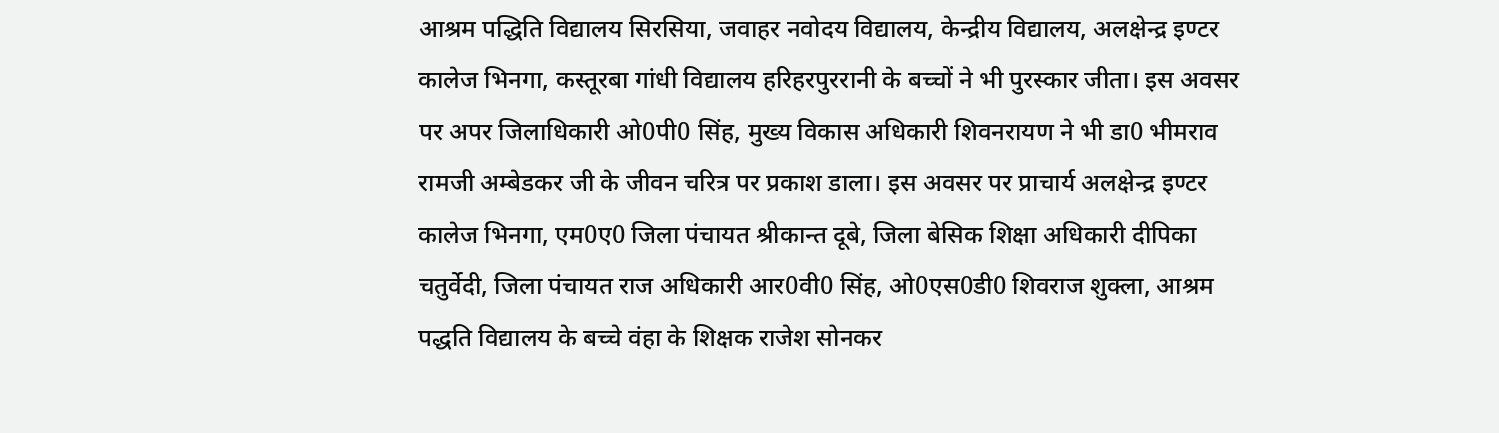आश्रम पद्धिति विद्यालय सिरसिया, जवाहर नवोदय विद्यालय, केन्द्रीय विद्यालय, अलक्षेन्द्र इण्टर कालेज भिनगा, कस्तूरबा गांधी विद्यालय हरिहरपुररानी के बच्चों ने भी पुरस्कार जीता। इस अवसर पर अपर जिलाधिकारी ओ0पी0 सिंह, मुख्य विकास अधिकारी शिवनरायण ने भी डा0 भीमराव रामजी अम्बेडकर जी के जीवन चरित्र पर प्रकाश डाला। इस अवसर पर प्राचार्य अलक्षेन्द्र इण्टर कालेज भिनगा, एम0ए0 जिला पंचायत श्रीकान्त दूबे, जिला बेसिक शिक्षा अधिकारी दीपिका चतुर्वेदी, जिला पंचायत राज अधिकारी आर0वी0 सिंह, ओ0एस0डी0 शिवराज शुक्ला, आश्रम पद्धति विद्यालय के बच्चे वंहा के शिक्षक राजेश सोनकर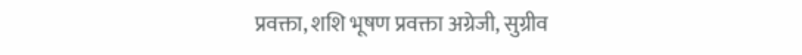प्रवक्ता, शशि भूषण प्रवक्ता अग्रेजी, सुग्रीव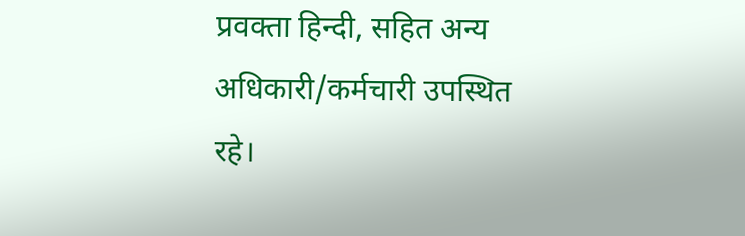प्रवक्ता हिन्दी, सहित अन्य अधिकारी/कर्मचारी उपस्थित रहे।